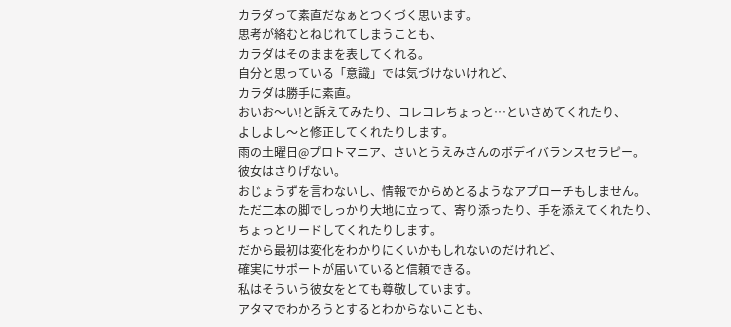カラダって素直だなぁとつくづく思います。
思考が絡むとねじれてしまうことも、
カラダはそのままを表してくれる。
自分と思っている「意識」では気づけないけれど、
カラダは勝手に素直。
おいお〜い!と訴えてみたり、コレコレちょっと…といさめてくれたり、
よしよし〜と修正してくれたりします。
雨の土曜日@プロトマニア、さいとうえみさんのボデイバランスセラピー。
彼女はさりげない。
おじょうずを言わないし、情報でからめとるようなアプローチもしません。
ただ二本の脚でしっかり大地に立って、寄り添ったり、手を添えてくれたり、
ちょっとリードしてくれたりします。
だから最初は変化をわかりにくいかもしれないのだけれど、
確実にサポートが届いていると信頼できる。
私はそういう彼女をとても尊敬しています。
アタマでわかろうとするとわからないことも、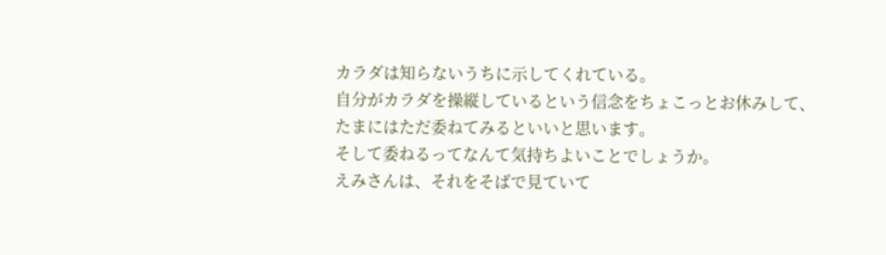カラダは知らないうちに示してくれている。
自分がカラダを操縦しているという信念をちょこっとお休みして、
たまにはただ委ねてみるといいと思います。
そして委ねるってなんて気持ちよいことでしょうか。
えみさんは、それをそばで見ていて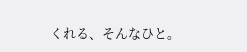くれる、そんなひと。